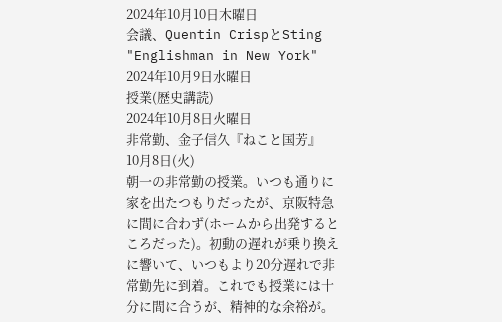2024年10月10日木曜日
会議、Quentin CrispとSting "Englishman in New York"
2024年10月9日水曜日
授業(歴史講読)
2024年10月8日火曜日
非常勤、金子信久『ねこと国芳』
10月8日(火)
朝一の非常勤の授業。いつも通りに家を出たつもりだったが、京阪特急に間に合わず(ホームから出発するところだった)。初動の遅れが乗り換えに響いて、いつもより20分遅れで非常勤先に到着。これでも授業には十分に間に合うが、精神的な余裕が。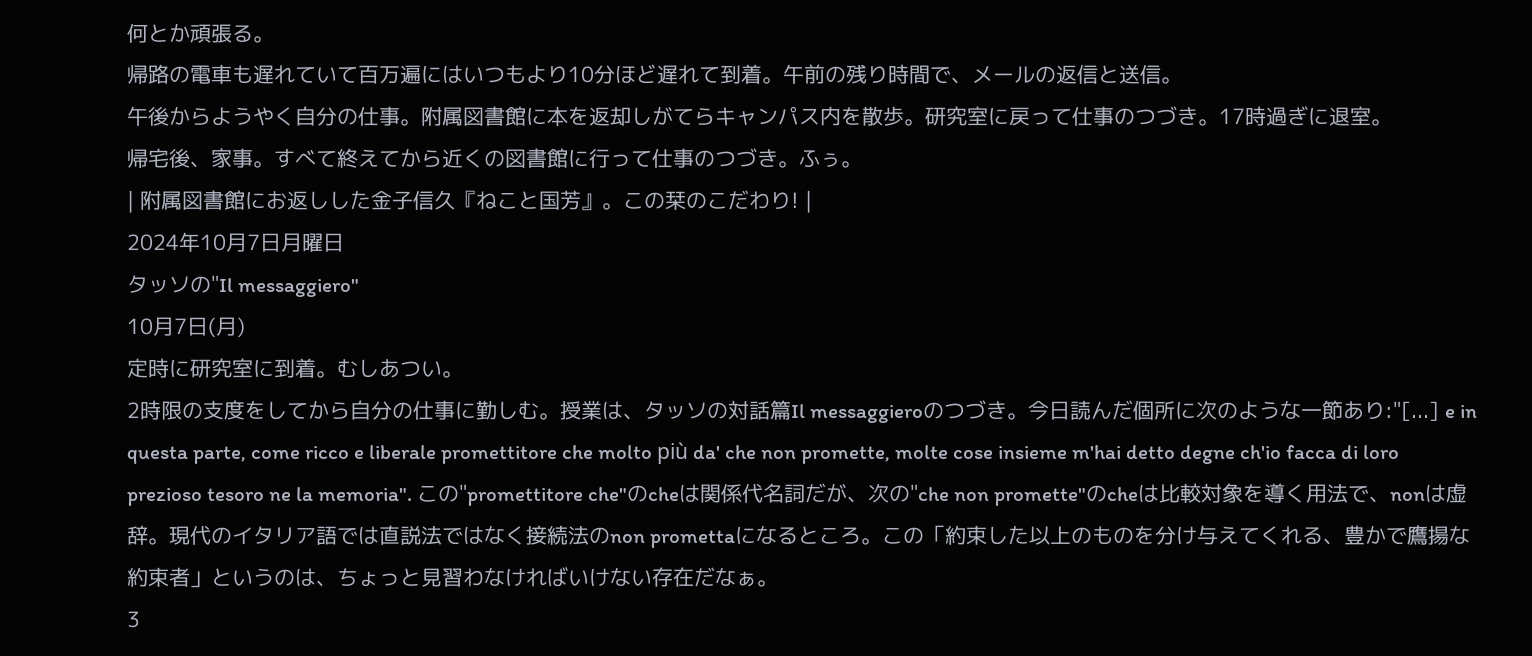何とか頑張る。
帰路の電車も遅れていて百万遍にはいつもより10分ほど遅れて到着。午前の残り時間で、メールの返信と送信。
午後からようやく自分の仕事。附属図書館に本を返却しがてらキャンパス内を散歩。研究室に戻って仕事のつづき。17時過ぎに退室。
帰宅後、家事。すべて終えてから近くの図書館に行って仕事のつづき。ふぅ。
| 附属図書館にお返しした金子信久『ねこと国芳』。この栞のこだわり! |
2024年10月7日月曜日
タッソの"Il messaggiero"
10月7日(月)
定時に研究室に到着。むしあつい。
2時限の支度をしてから自分の仕事に勤しむ。授業は、タッソの対話篇Il messaggieroのつづき。今日読んだ個所に次のような一節あり:"[...] e in questa parte, come ricco e liberale promettitore che molto più da' che non promette, molte cose insieme m'hai detto degne ch'io facca di loro prezioso tesoro ne la memoria". この"promettitore che"のcheは関係代名詞だが、次の"che non promette"のcheは比較対象を導く用法で、nonは虚辞。現代のイタリア語では直説法ではなく接続法のnon promettaになるところ。この「約束した以上のものを分け与えてくれる、豊かで鷹揚な約束者」というのは、ちょっと見習わなければいけない存在だなぁ。
3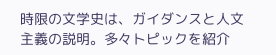時限の文学史は、ガイダンスと人文主義の説明。多々トピックを紹介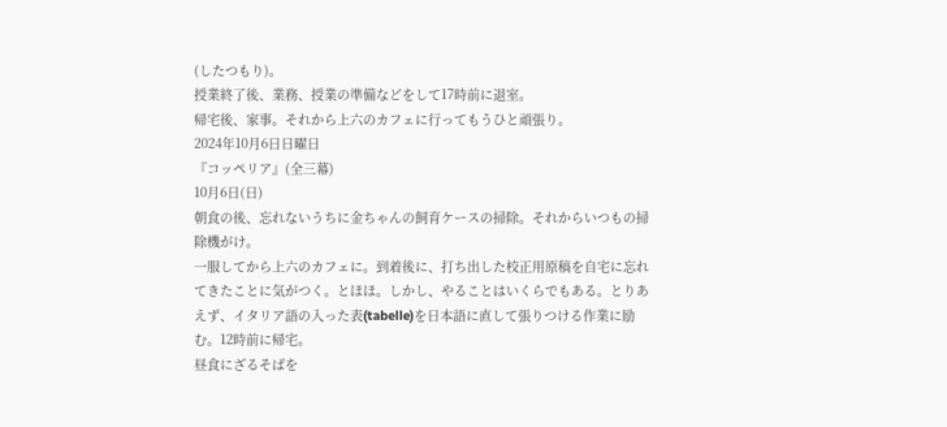(したつもり)。
授業終了後、業務、授業の準備などをして17時前に退室。
帰宅後、家事。それから上六のカフェに行ってもうひと頑張り。
2024年10月6日日曜日
『コッペリア』(全三幕)
10月6日(日)
朝食の後、忘れないうちに金ちゃんの飼育ケースの掃除。それからいつもの掃除機がけ。
一服してから上六のカフェに。到着後に、打ち出した校正用原稿を自宅に忘れてきたことに気がつく。とほほ。しかし、やることはいくらでもある。とりあえず、イタリア語の入った表(tabelle)を日本語に直して張りつける作業に励む。12時前に帰宅。
昼食にざるそばを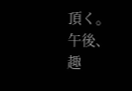頂く。
午後、趣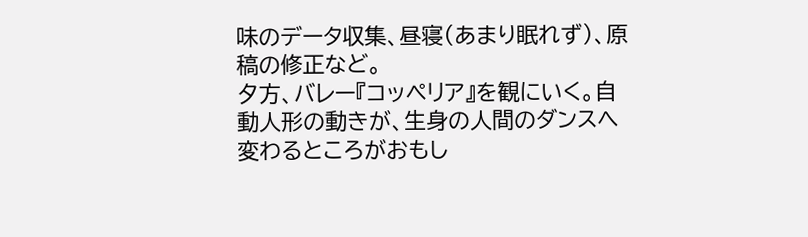味のデータ収集、昼寝(あまり眠れず)、原稿の修正など。
夕方、バレー『コッペリア』を観にいく。自動人形の動きが、生身の人間のダンスへ変わるところがおもし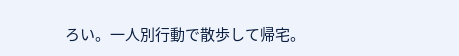ろい。一人別行動で散歩して帰宅。